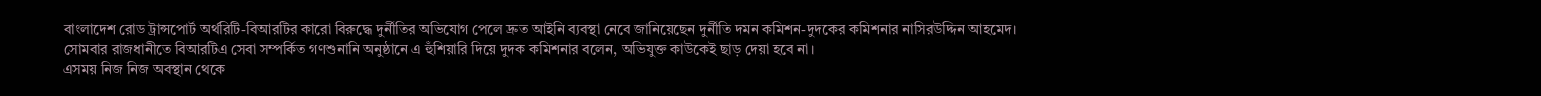বাংলাদেশ রোড ট্রান্সপোর্ট অর্থরিটি-বিআরটির কারো বিরুদ্ধে দুর্নীতির অভিযোগ পেলে দ্রুত আইনি ব্যবস্থা নেবে জানিয়েছেন দুর্নীতি দমন কমিশন-দুদকের কমিশনার নাসিরউদ্দিন আহমেদ।
সোমবার রাজধানীতে বিআরটিএ সেবা সম্পর্কিত গণশুনানি অনুষ্ঠানে এ হুঁশিয়ারি দিয়ে দুদক কমিশনার বলেন, অভিযুক্ত কাউকেই ছাড় দেয়া হবে না।
এসময় নিজ নিজ অবস্থান থেকে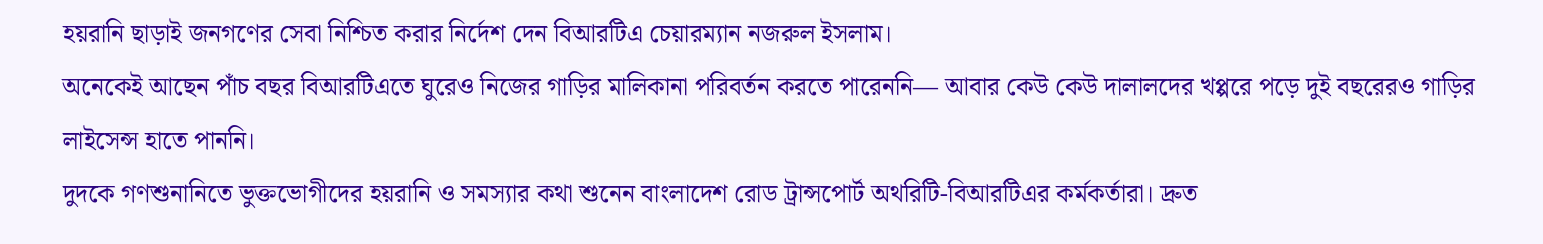হয়রানি ছাড়াই জনগণের সেবা নিশ্চিত করার নির্দেশ দেন বিআরটিএ চেয়ারম্যান নজরুল ইসলাম।
অনেকেই আছেন পাঁচ বছর বিআরটিএতে ঘুরেও নিজের গাড়ির মালিকানা পরিবর্তন করতে পারেননি— আবার কেউ কেউ দালালদের খপ্পরে পড়ে দুই বছরেরও গাড়ির লাইসেন্স হাতে পাননি।
দুদকে গণশুনানিতে ভুক্তভোগীদের হয়রানি ও সমস্যার কথা শুনেন বাংলাদেশ রোড ট্রান্সপোর্ট অথরিটি-বিআরটিএর কর্মকর্তারা। দ্রুত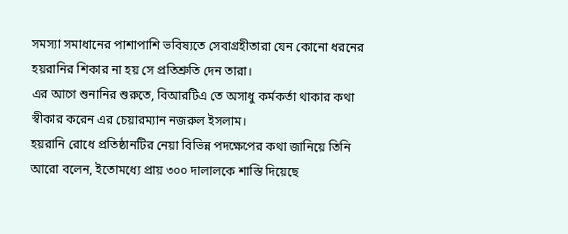সমস্যা সমাধানের পাশাপাশি ভবিষ্যতে সেবাগ্রহীতারা যেন কোনো ধরনের হয়রানির শিকার না হয় সে প্রতিশ্রুতি দেন তারা।
এর আগে শুনানির শুরুতে, বিআরটিএ তে অসাধু কর্মকর্তা থাকার কথা স্বীকার করেন এর চেয়ারম্যান নজরুল ইসলাম।
হয়রানি রোধে প্রতিষ্ঠানটির নেয়া বিভিন্ন পদক্ষেপের কথা জানিয়ে তিনি আরো বলেন, ইতোমধ্যে প্রায় ৩০০ দালালকে শাস্তি দিয়েছে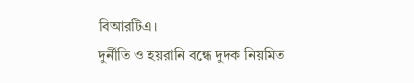বিআরটিএ।
দুর্নীতি ও হয়রানি বন্ধে দুদক নিয়মিত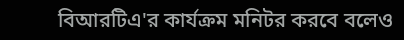বিআরটিএ'র কার্যক্রম মনিটর করবে বলেও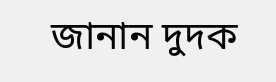জানান দুদক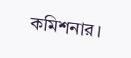কমিশনার।